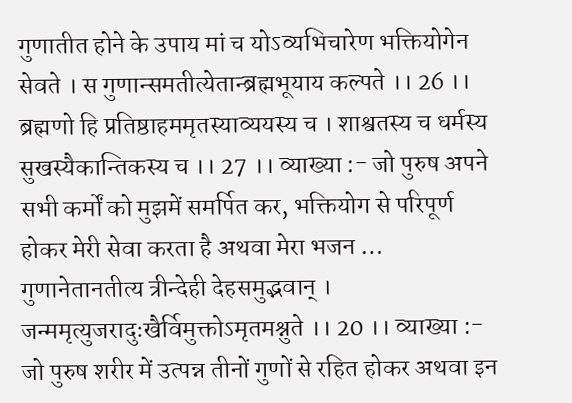गुणातीत होने के उपाय मां च योऽव्यभिचारेण भक्तियोगेन सेवते । स गुणान्समतीत्येतान्ब्रह्मभूयाय कल्पते ।। 26 ।। ब्रह्मणो हि प्रतिष्ठाहममृतस्याव्ययस्य च । शाश्वतस्य च धर्मस्य सुखस्यैकान्तिकस्य च ।। 27 ।। व्याख्या :- जो पुरुष अपने सभी कर्मों को मुझमें समर्पित कर, भक्तियोग से परिपूर्ण होकर मेरी सेवा करता है अथवा मेरा भजन …
गुणानेतानतीत्य त्रीन्देही देहसमुद्भवान् । जन्ममृत्युजरादुःखैर्विमुक्तोऽमृतमश्नुते ।। 20 ।। व्याख्या :- जो पुरुष शरीर में उत्पन्न तीनों गुणों से रहित होकर अथवा इन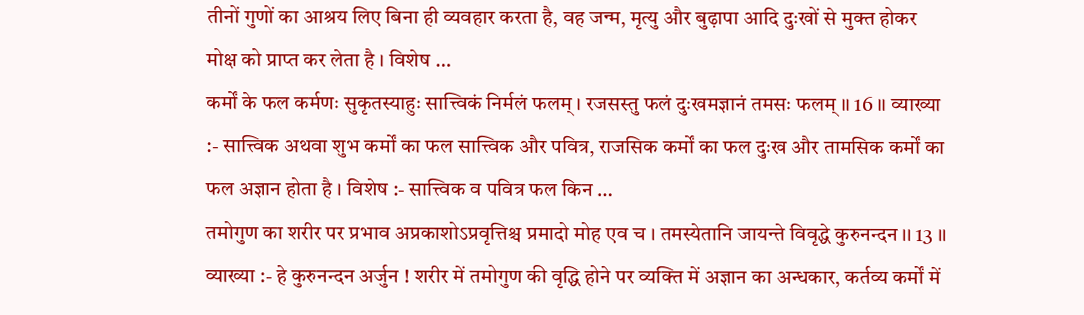तीनों गुणों का आश्रय लिए बिना ही व्यवहार करता है, वह जन्म, मृत्यु और बुढ़ापा आदि दुःखों से मुक्त होकर मोक्ष को प्राप्त कर लेता है । विशेष …
कर्मों के फल कर्मणः सुकृतस्याहुः सात्त्विकं निर्मलं फलम् । रजसस्तु फलं दुःखमज्ञानं तमसः फलम् ।। 16 ।। व्याख्या :- सात्त्विक अथवा शुभ कर्मों का फल सात्त्विक और पवित्र, राजसिक कर्मों का फल दुःख और तामसिक कर्मों का फल अज्ञान होता है । विशेष :- सात्त्विक व पवित्र फल किन …
तमोगुण का शरीर पर प्रभाव अप्रकाशोऽप्रवृत्तिश्च प्रमादो मोह एव च । तमस्येतानि जायन्ते विवृद्धे कुरुनन्दन ।। 13 ।। व्याख्या :- हे कुरुनन्दन अर्जुन ! शरीर में तमोगुण की वृद्धि होने पर व्यक्ति में अज्ञान का अन्धकार, कर्तव्य कर्मों में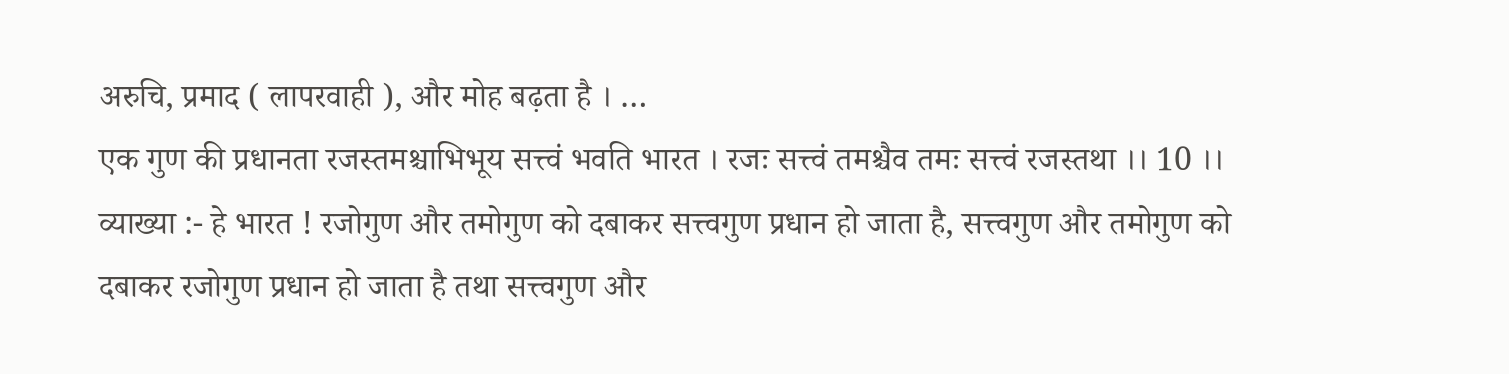अरुचि, प्रमाद ( लापरवाही ), और मोह बढ़ता है । …
एक गुण की प्रधानता रजस्तमश्चाभिभूय सत्त्वं भवति भारत । रजः सत्त्वं तमश्चैव तमः सत्त्वं रजस्तथा ।। 10 ।। व्याख्या :- हे भारत ! रजोगुण और तमोगुण को दबाकर सत्त्वगुण प्रधान हो जाता है, सत्त्वगुण और तमोगुण को दबाकर रजोगुण प्रधान हो जाता है तथा सत्त्वगुण और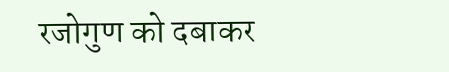रजोगुण को दबाकर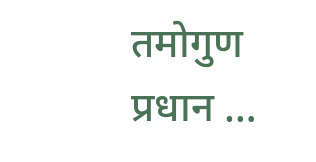तमोगुण प्रधान …